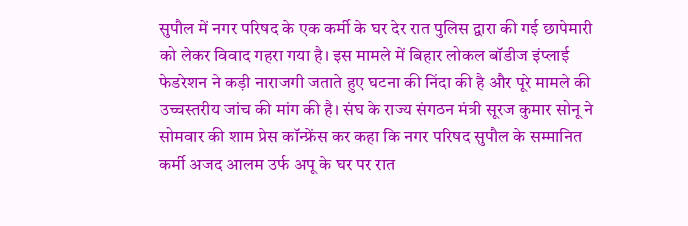सुपौल में नगर परिषद के एक कर्मी के घर देर रात पुलिस द्वारा की गई छापेमारी को लेकर विवाद गहरा गया है। इस मामले में बिहार लोकल बॉडीज इंप्लाई फेडरेशन ने कड़ी नाराजगी जताते हुए घटना की निंदा की है और पूरे मामले की उच्चस्तरीय जांच की मांग की है। संघ के राज्य संगठन मंत्री सूरज कुमार सोनू ने सोमवार की शाम प्रेस कॉन्फ्रेंस कर कहा कि नगर परिषद सुपौल के सम्मानित कर्मी अजद आलम उर्फ अपू के घर पर रात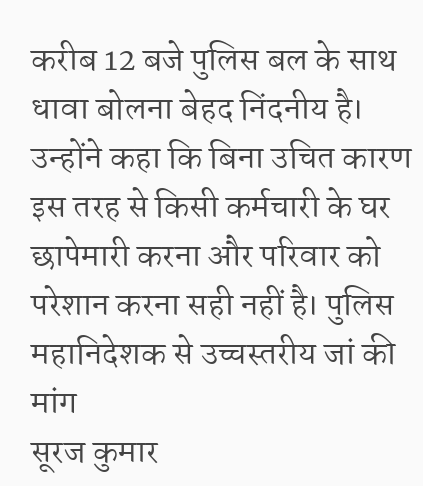करीब 12 बजे पुलिस बल के साथ धावा बोलना बेहद निंदनीय है। उन्होंने कहा कि बिना उचित कारण इस तरह से किसी कर्मचारी के घर छापेमारी करना और परिवार को परेशान करना सही नहीं है। पुलिस महानिदेशक से उच्चस्तरीय जां की मांग
सूरज कुमार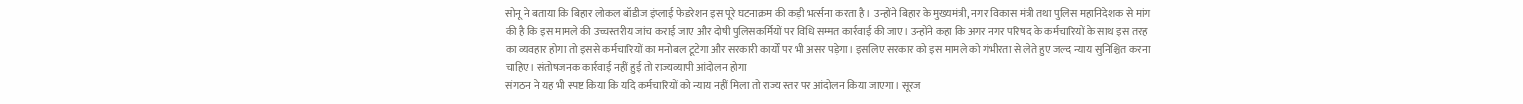सोनू ने बताया कि बिहार लोकल बॉडीज इंप्लाई फेडरेशन इस पूरे घटनाक्रम की कड़ी भर्त्सना करता है। उन्होंने बिहार के मुख्यमंत्री, नगर विकास मंत्री तथा पुलिस महानिदेशक से मांग की है कि इस मामले की उच्चस्तरीय जांच कराई जाए और दोषी पुलिसकर्मियों पर विधि सम्मत कार्रवाई की जाए। उन्होंने कहा कि अगर नगर परिषद के कर्मचारियों के साथ इस तरह का व्यवहार होगा तो इससे कर्मचारियों का मनोबल टूटेगा और सरकारी कार्यों पर भी असर पड़ेगा। इसलिए सरकार को इस मामले को गंभीरता से लेते हुए जल्द न्याय सुनिश्चित करना चाहिए। संतोषजनक कार्रवाई नहीं हुई तो राज्यव्यापी आंदोलन होगा
संगठन ने यह भी स्पष्ट किया कि यदि कर्मचारियों को न्याय नहीं मिला तो राज्य स्तर पर आंदोलन किया जाएगा। सूरज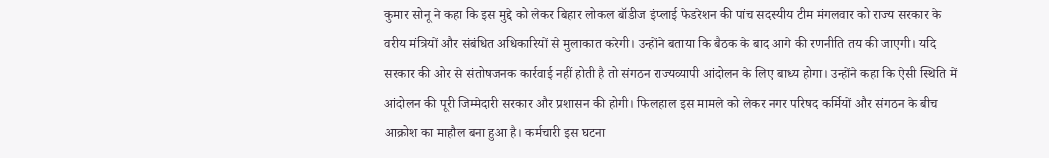कुमार सोनू ने कहा कि इस मुद्दे को लेकर बिहार लोकल बॉडीज इंप्लाई फेडरेशन की पांच सदस्यीय टीम मंगलवार को राज्य सरकार के वरीय मंत्रियों और संबंधित अधिकारियों से मुलाकात करेगी। उन्होंने बताया कि बैठक के बाद आगे की रणनीति तय की जाएगी। यदि सरकार की ओर से संतोषजनक कार्रवाई नहीं होती है तो संगठन राज्यव्यापी आंदोलन के लिए बाध्य होगा। उन्होंने कहा कि ऐसी स्थिति में आंदोलन की पूरी जिम्मेदारी सरकार और प्रशासन की होगी। फिलहाल इस मामले को लेकर नगर परिषद कर्मियों और संगठन के बीच आक्रोश का माहौल बना हुआ है। कर्मचारी इस घटना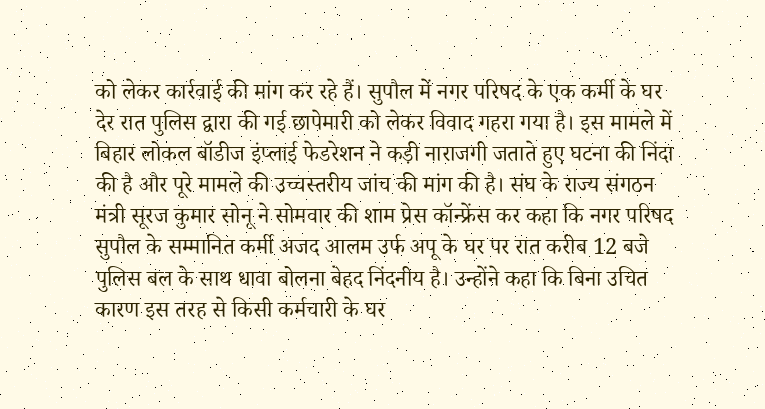को लेकर कार्रवाई की मांग कर रहे हैं। सुपौल में नगर परिषद के एक कर्मी के घर देर रात पुलिस द्वारा की गई छापेमारी को लेकर विवाद गहरा गया है। इस मामले में बिहार लोकल बॉडीज इंप्लाई फेडरेशन ने कड़ी नाराजगी जताते हुए घटना की निंदा की है और पूरे मामले की उच्चस्तरीय जांच की मांग की है। संघ के राज्य संगठन मंत्री सूरज कुमार सोनू ने सोमवार की शाम प्रेस कॉन्फ्रेंस कर कहा कि नगर परिषद सुपौल के सम्मानित कर्मी अजद आलम उर्फ अपू के घर पर रात करीब 12 बजे पुलिस बल के साथ धावा बोलना बेहद निंदनीय है। उन्होंने कहा कि बिना उचित कारण इस तरह से किसी कर्मचारी के घर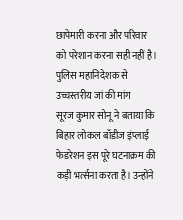छापेमारी करना और परिवार को परेशान करना सही नहीं है। पुलिस महानिदेशक से उच्चस्तरीय जां की मांग
सूरज कुमार सोनू ने बताया कि बिहार लोकल बॉडीज इंप्लाई फेडरेशन इस पूरे घटनाक्रम की कड़ी भर्त्सना करता है। उन्होंने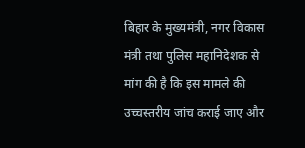बिहार के मुख्यमंत्री, नगर विकास मंत्री तथा पुलिस महानिदेशक से मांग की है कि इस मामले की उच्चस्तरीय जांच कराई जाए और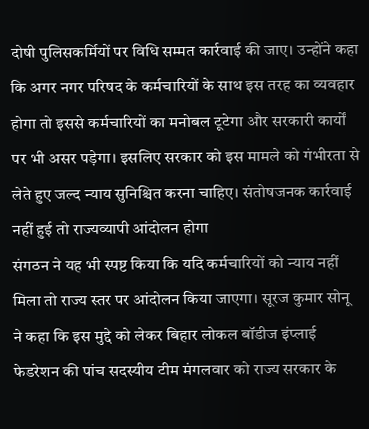दोषी पुलिसकर्मियों पर विधि सम्मत कार्रवाई की जाए। उन्होंने कहा कि अगर नगर परिषद के कर्मचारियों के साथ इस तरह का व्यवहार होगा तो इससे कर्मचारियों का मनोबल टूटेगा और सरकारी कार्यों पर भी असर पड़ेगा। इसलिए सरकार को इस मामले को गंभीरता से लेते हुए जल्द न्याय सुनिश्चित करना चाहिए। संतोषजनक कार्रवाई नहीं हुई तो राज्यव्यापी आंदोलन होगा
संगठन ने यह भी स्पष्ट किया कि यदि कर्मचारियों को न्याय नहीं मिला तो राज्य स्तर पर आंदोलन किया जाएगा। सूरज कुमार सोनू ने कहा कि इस मुद्दे को लेकर बिहार लोकल बॉडीज इंप्लाई फेडरेशन की पांच सदस्यीय टीम मंगलवार को राज्य सरकार के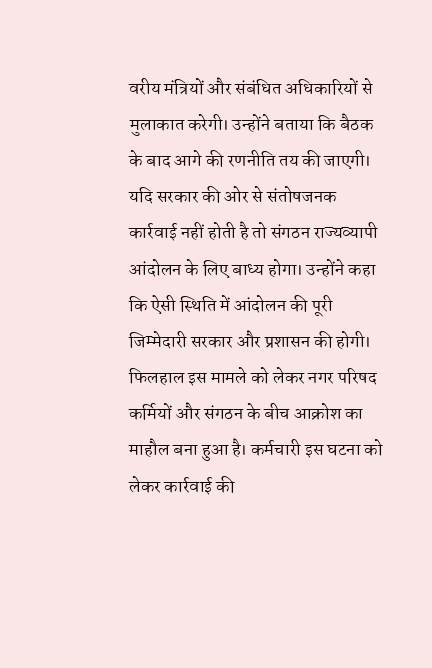वरीय मंत्रियों और संबंधित अधिकारियों से मुलाकात करेगी। उन्होंने बताया कि बैठक के बाद आगे की रणनीति तय की जाएगी। यदि सरकार की ओर से संतोषजनक कार्रवाई नहीं होती है तो संगठन राज्यव्यापी आंदोलन के लिए बाध्य होगा। उन्होंने कहा कि ऐसी स्थिति में आंदोलन की पूरी जिम्मेदारी सरकार और प्रशासन की होगी। फिलहाल इस मामले को लेकर नगर परिषद कर्मियों और संगठन के बीच आक्रोश का माहौल बना हुआ है। कर्मचारी इस घटना को लेकर कार्रवाई की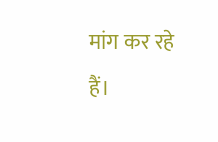मांग कर रहे हैं।